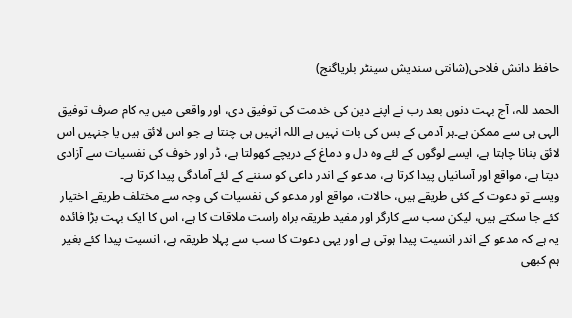حافظ دانش فلاحی(شانتی سندیش سینٹر بلریاگنج)

الحمد للہ، آج بہت دنوں بعد رب نے اپنے دین کی خدمت کی توفیق دی، اور واقعی میں یہ کام صرف توفیق الہی ہی سے ممکن ہے۔ہر آدمی کے بس کی بات نہیں ہے اللہ انہیں ہی چنتا ہے جو اس لائق ہیں یا جنہیں اس لائق بنانا چاہتا ہے، ایسے لوگوں کے لئے وہ دل و دماغ کے دریچے کھولتا ہے، ڈر اور خوف کی نفسیات سے آزادی دیتا ہے، مواقع اور آسانیاں پیدا کرتا ہے، مدعو کے اندر داعی کو سننے کے لئے آمادگی پیدا کرتا ہے۔
ویسے تو دعوت کے کئی طریقے ہیں، حالات، مواقع اور مدعو کی نفسیات کی وجہ سے مختلف طریقے اختیار کئے جا سکتے ہیں، لیکن سب سے کارگر اور مفید طریقہ براہ راست ملاقات کا ہے، اس کا ایک بہت بڑا فائدہ یہ ہے کہ مدعو کے اندر انسیت پیدا ہوتی ہے اور یہی دعوت کا سب سے پہلا طریقہ ہے، انسیت پیدا کئے بغیر ہم کبھی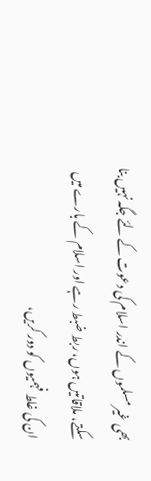بھی غیر مسلموں کے اندر اسلام کی دعوت کے لئے جگہ نہیں بنا سکتے، ملاقاتیں ہوں، ربط ضبط رہے اور اسلام کے بارے میں ان کی غلط فہمیوں کو دور کریں،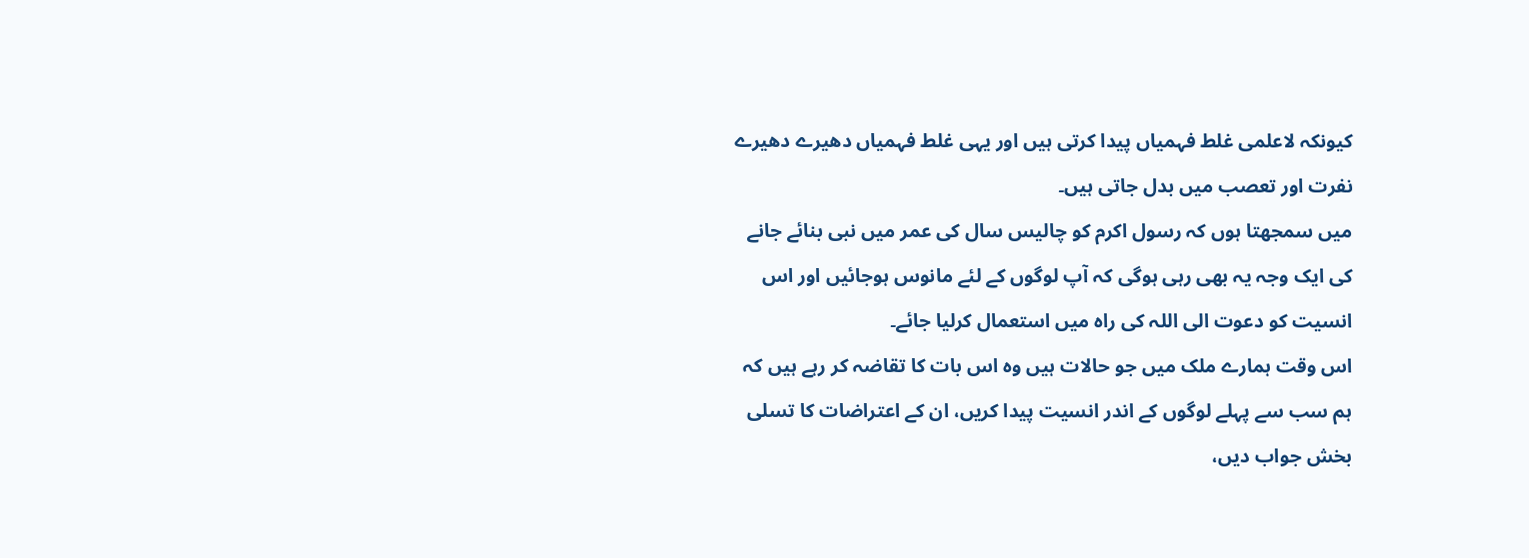کیونکہ لاعلمی غلط فہمیاں پیدا کرتی ہیں اور یہی غلط فہمیاں دھیرے دھیرے نفرت اور تعصب میں بدل جاتی ہیں۔
میں سمجھتا ہوں کہ رسول اکرم کو چالیس سال کی عمر میں نبی بنائے جانے کی ایک وجہ یہ بھی رہی ہوگی کہ آپ لوگوں کے لئے مانوس ہوجائیں اور اس انسیت کو دعوت الی اللہ کی راہ میں استعمال کرلیا جائے۔
اس وقت ہمارے ملک میں جو حالات ہیں وہ اس بات کا تقاضہ کر رہے ہیں کہ ہم سب سے پہلے لوگوں کے اندر انسیت پیدا کریں، ان کے اعتراضات کا تسلی بخش جواب دیں،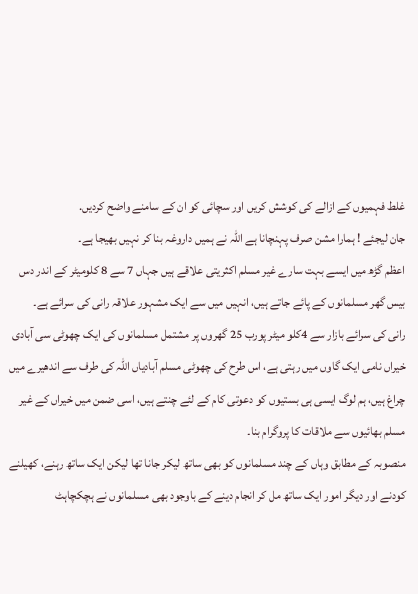غلط فہمیوں کے ازالے کی کوشش کریں اور سچائی کو ان کے سامنے واضح کردیں.
جان لیجئے ! ہمارا مشن صرف پہنچانا ہے اللہ نے ہمیں داروغہ بنا کر نہیں بھیجا ہے۔
اعظم گڑھ میں ایسے بہت سارے غیر مسلم اکثریتی علاقے ہیں جہاں 7 سے 8 کلومیٹر کے اندر دس بیس گھر مسلمانوں کے پائے جاتے ہیں، انہیں میں سے ایک مشہور علاقہ رانی کی سرائے ہے۔
رانی کی سرائے بازار سے 4کلو میٹر پورب 25 گھروں پر مشتمل مسلمانوں کی ایک چھوٹی سی آبادی خیراں نامی ایک گاوں میں رہتی ہے، اس طرح کی چھوٹی مسلم آبادیاں اللہ کی طرف سے اندھیرے میں چراغ ہیں، ہم لوگ ایسی ہی بستیوں کو دعوتی کام کے لئے چنتے ہیں، اسی ضمن میں خیراں کے غیر مسلم بھائیوں سے ملاقات کا پروگرام بنا۔
منصوبہ کے مطابق وہاں کے چند مسلمانوں کو بھی ساتھ لیکر جانا تھا لیکن ایک ساتھ رہنے، کھیلنے کودنے اور دیگر امور ایک ساتھ مل کر انجام دینے کے باوجود بھی مسلمانوں نے ہچکچاہٹ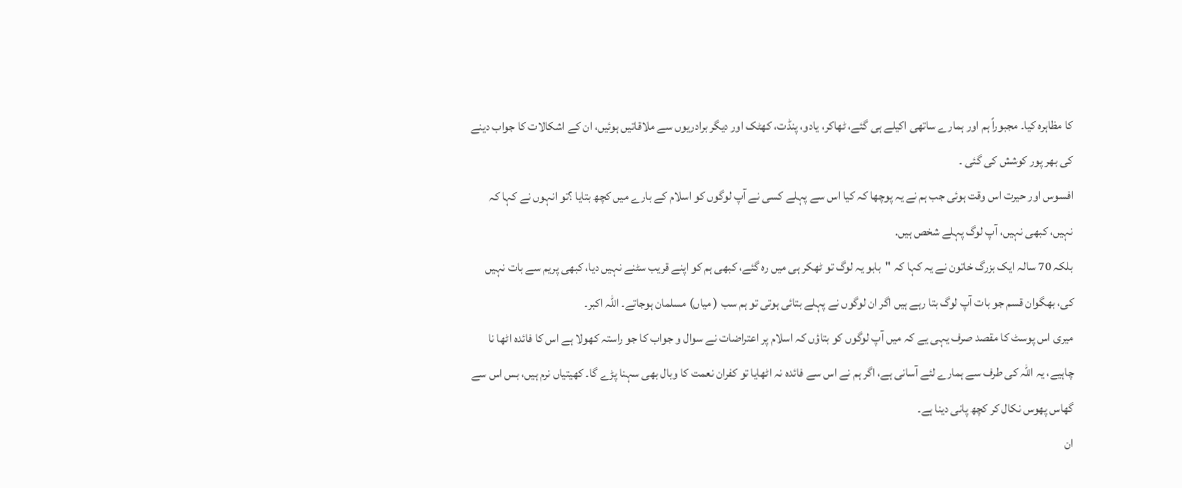کا مظاہرہ کیا۔ مجبوراً ہم اور ہمارے ساتھی اکیلے ہی گئے، ٹھاکر، یادو، پنڈت، کھٹک اور دیگر برادریوں سے ملاقاتیں ہوئیں، ان کے اشکالات کا جواب دینے کی بھر پور کوشش کی گئی ۔
افسوس اور حیرت اس وقت ہوئی جب ہم نے یہ پوچھا کہ کیا اس سے پہلے کسی نے آپ لوگوں کو اسلام کے بارے میں کچھ بتایا ؟تو انہوں نے کہا کہ نہیں، کبھی نہیں، آپ لوگ پہلے شخص ہیں.
بلکہ 70 سالہ ایک بزرگ خاتون نے یہ کہا کہ "بابو یہ لوگ تو ٹھکر ہی میں رہ گئے، کبھی ہم کو اپنے قریب سٹنے نہیں دیا، کبھی پریم سے بات نہیں کی، بھگوان قسم جو بات آپ لوگ بتا رہے ہیں اگر ان لوگوں نے پہلے بتائی ہوتی تو ہم سب ( میاں) مسلمان ہوجاتے۔ اللہ اکبر۔
میری اس پوسٹ کا مقصد صرف یہی یے کہ میں آپ لوگوں کو بتاؤں کہ اسلام پر اعتراضات نے سوال و جواب کا جو راستہ کھولا ہے اس کا فائدہ اٹھا نا چاہیے، یہ اللہ کی طرف سے ہمارے لئے آسانی ہے، اگر ہم نے اس سے فائدہ نہ اٹھایا تو کفران نعمت کا وبال بھی سہنا پڑے گا۔ کھیتیاں نرم ہیں، بس اس سے گھاس پھوس نکال کر کچھ پانی دینا ہے۔
ان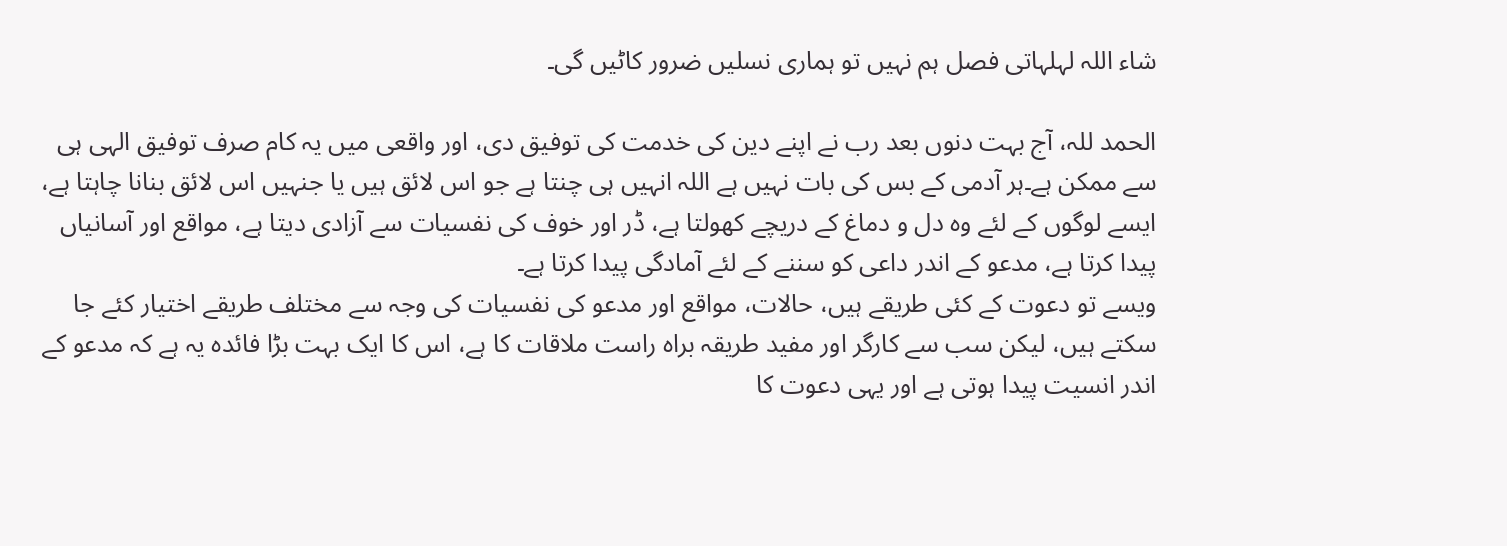شاء اللہ لہلہاتی فصل ہم نہیں تو ہماری نسلیں ضرور کاٹیں گی۔

الحمد للہ، آج بہت دنوں بعد رب نے اپنے دین کی خدمت کی توفیق دی، اور واقعی میں یہ کام صرف توفیق الہی ہی سے ممکن ہے۔ہر آدمی کے بس کی بات نہیں ہے اللہ انہیں ہی چنتا ہے جو اس لائق ہیں یا جنہیں اس لائق بنانا چاہتا ہے، ایسے لوگوں کے لئے وہ دل و دماغ کے دریچے کھولتا ہے، ڈر اور خوف کی نفسیات سے آزادی دیتا ہے، مواقع اور آسانیاں پیدا کرتا ہے، مدعو کے اندر داعی کو سننے کے لئے آمادگی پیدا کرتا ہے۔
ویسے تو دعوت کے کئی طریقے ہیں، حالات، مواقع اور مدعو کی نفسیات کی وجہ سے مختلف طریقے اختیار کئے جا سکتے ہیں، لیکن سب سے کارگر اور مفید طریقہ براہ راست ملاقات کا ہے، اس کا ایک بہت بڑا فائدہ یہ ہے کہ مدعو کے اندر انسیت پیدا ہوتی ہے اور یہی دعوت کا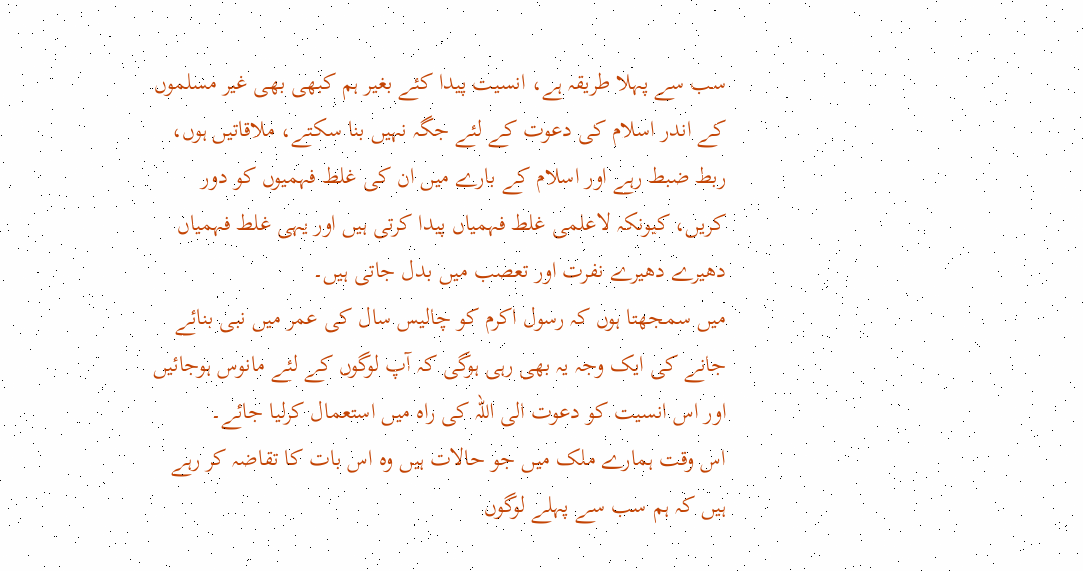سب سے پہلا طریقہ ہے، انسیت پیدا کئے بغیر ہم کبھی بھی غیر مسلموں کے اندر اسلام کی دعوت کے لئے جگہ نہیں بنا سکتے، ملاقاتیں ہوں، ربط ضبط رہے اور اسلام کے بارے میں ان کی غلط فہمیوں کو دور کریں، کیونکہ لاعلمی غلط فہمیاں پیدا کرتی ہیں اور یہی غلط فہمیاں دھیرے دھیرے نفرت اور تعصب میں بدل جاتی ہیں۔
میں سمجھتا ہوں کہ رسول اکرم کو چالیس سال کی عمر میں نبی بنائے جانے کی ایک وجہ یہ بھی رہی ہوگی کہ آپ لوگوں کے لئے مانوس ہوجائیں اور اس انسیت کو دعوت الی اللہ کی راہ میں استعمال کرلیا جائے۔
اس وقت ہمارے ملک میں جو حالات ہیں وہ اس بات کا تقاضہ کر رہے ہیں کہ ہم سب سے پہلے لوگوں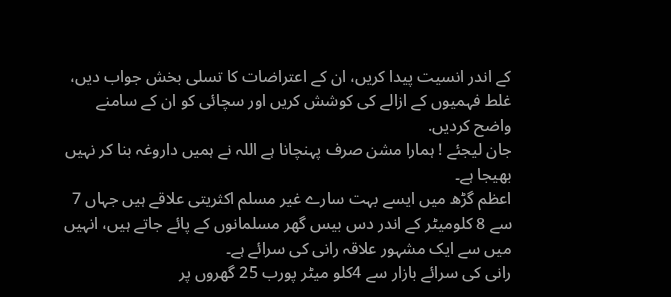کے اندر انسیت پیدا کریں، ان کے اعتراضات کا تسلی بخش جواب دیں، غلط فہمیوں کے ازالے کی کوشش کریں اور سچائی کو ان کے سامنے واضح کردیں.
جان لیجئے ! ہمارا مشن صرف پہنچانا ہے اللہ نے ہمیں داروغہ بنا کر نہیں بھیجا ہے۔
اعظم گڑھ میں ایسے بہت سارے غیر مسلم اکثریتی علاقے ہیں جہاں 7 سے 8 کلومیٹر کے اندر دس بیس گھر مسلمانوں کے پائے جاتے ہیں، انہیں میں سے ایک مشہور علاقہ رانی کی سرائے ہے۔
رانی کی سرائے بازار سے 4کلو میٹر پورب 25 گھروں پر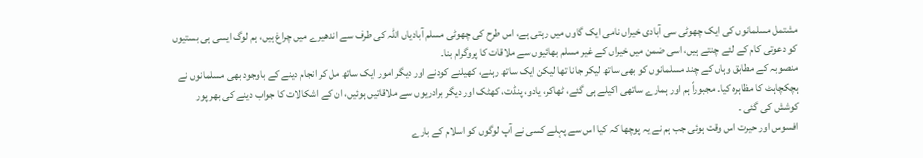مشتمل مسلمانوں کی ایک چھوٹی سی آبادی خیراں نامی ایک گاوں میں رہتی ہے، اس طرح کی چھوٹی مسلم آبادیاں اللہ کی طرف سے اندھیرے میں چراغ ہیں، ہم لوگ ایسی ہی بستیوں کو دعوتی کام کے لئے چنتے ہیں، اسی ضمن میں خیراں کے غیر مسلم بھائیوں سے ملاقات کا پروگرام بنا۔
منصوبہ کے مطابق وہاں کے چند مسلمانوں کو بھی ساتھ لیکر جانا تھا لیکن ایک ساتھ رہنے، کھیلنے کودنے اور دیگر امور ایک ساتھ مل کر انجام دینے کے باوجود بھی مسلمانوں نے ہچکچاہٹ کا مظاہرہ کیا۔ مجبوراً ہم اور ہمارے ساتھی اکیلے ہی گئے، ٹھاکر، یادو، پنڈت، کھٹک اور دیگر برادریوں سے ملاقاتیں ہوئیں، ان کے اشکالات کا جواب دینے کی بھر پور کوشش کی گئی ۔
افسوس اور حیرت اس وقت ہوئی جب ہم نے یہ پوچھا کہ کیا اس سے پہلے کسی نے آپ لوگوں کو اسلام کے بارے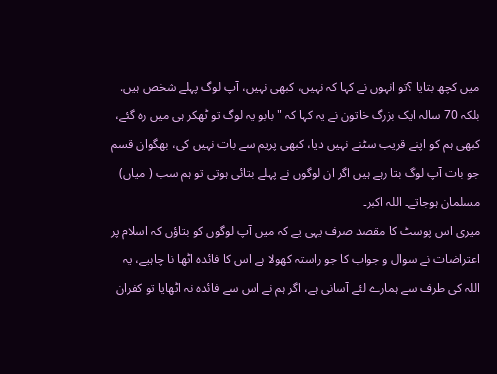میں کچھ بتایا ؟تو انہوں نے کہا کہ نہیں، کبھی نہیں، آپ لوگ پہلے شخص ہیں.
بلکہ 70 سالہ ایک بزرگ خاتون نے یہ کہا کہ "بابو یہ لوگ تو ٹھکر ہی میں رہ گئے، کبھی ہم کو اپنے قریب سٹنے نہیں دیا، کبھی پریم سے بات نہیں کی، بھگوان قسم جو بات آپ لوگ بتا رہے ہیں اگر ان لوگوں نے پہلے بتائی ہوتی تو ہم سب ( میاں) مسلمان ہوجاتے۔ اللہ اکبر۔
میری اس پوسٹ کا مقصد صرف یہی یے کہ میں آپ لوگوں کو بتاؤں کہ اسلام پر اعتراضات نے سوال و جواب کا جو راستہ کھولا ہے اس کا فائدہ اٹھا نا چاہیے، یہ اللہ کی طرف سے ہمارے لئے آسانی ہے، اگر ہم نے اس سے فائدہ نہ اٹھایا تو کفران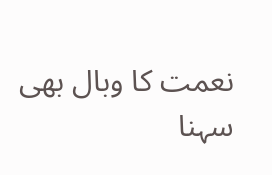نعمت کا وبال بھی سہنا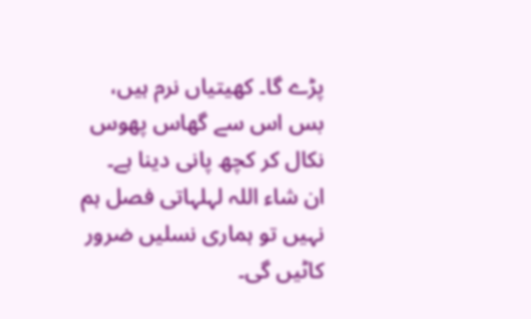پڑے گا۔ کھیتیاں نرم ہیں، بس اس سے گھاس پھوس نکال کر کچھ پانی دینا ہے۔
ان شاء اللہ لہلہاتی فصل ہم نہیں تو ہماری نسلیں ضرور کاٹیں گی۔